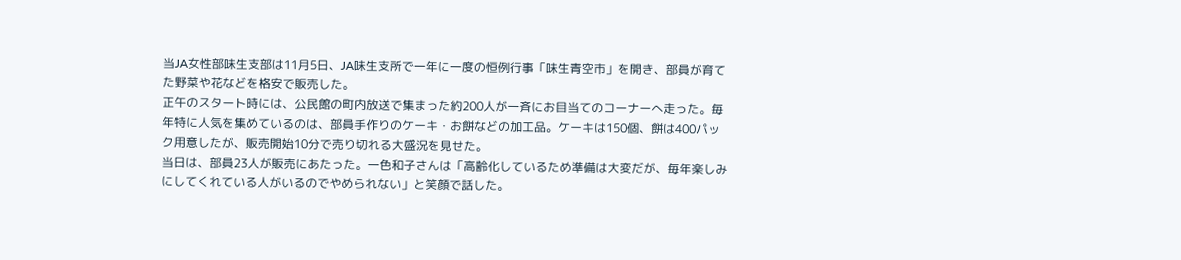当JA女性部味生支部は11月5日、JA味生支所で一年に一度の恒例行事「味生青空市」を開き、部員が育てた野菜や花などを格安で販売した。
正午のスタート時には、公民館の町内放送で集まった約200人が一斉にお目当てのコーナーへ走った。毎年特に人気を集めているのは、部員手作りのケーキ・お餅などの加工品。ケーキは150個、餅は400パック用意したが、販売開始10分で売り切れる大盛況を見せた。
当日は、部員23人が販売にあたった。一色和子さんは「高齢化しているため準備は大変だが、毎年楽しみにしてくれている人がいるのでやめられない」と笑顔で話した。